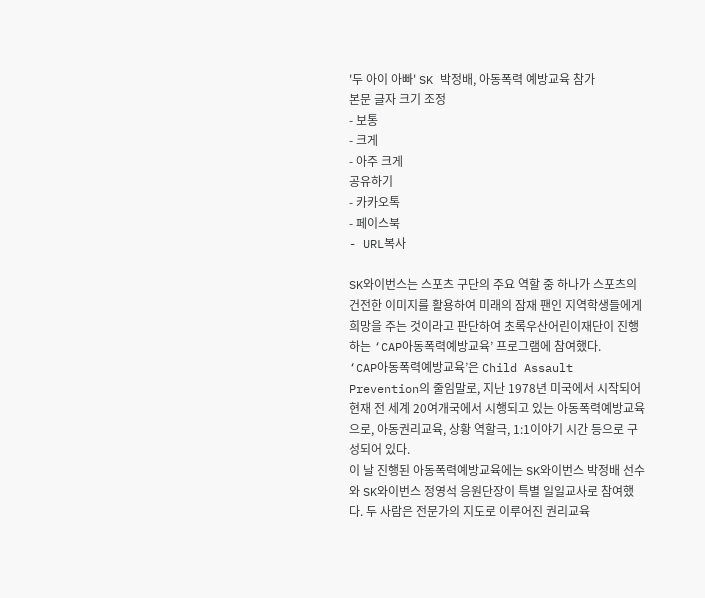'두 아이 아빠' SK 박정배, 아동폭력 예방교육 참가
본문 글자 크기 조정
- 보통
- 크게
- 아주 크게
공유하기
- 카카오톡
- 페이스북
- URL복사

SK와이번스는 스포츠 구단의 주요 역할 중 하나가 스포츠의 건전한 이미지를 활용하여 미래의 잠재 팬인 지역학생들에게 희망을 주는 것이라고 판단하여 초록우산어린이재단이 진행하는 ‘CAP아동폭력예방교육’ 프로그램에 참여했다.
‘CAP아동폭력예방교육’은 Child Assault Prevention의 줄임말로, 지난 1978년 미국에서 시작되어 현재 전 세계 20여개국에서 시행되고 있는 아동폭력예방교육으로, 아동권리교육, 상황 역할극, 1:1이야기 시간 등으로 구성되어 있다.
이 날 진행된 아동폭력예방교육에는 SK와이번스 박정배 선수와 SK와이번스 정영석 응원단장이 특별 일일교사로 참여했다. 두 사람은 전문가의 지도로 이루어진 권리교육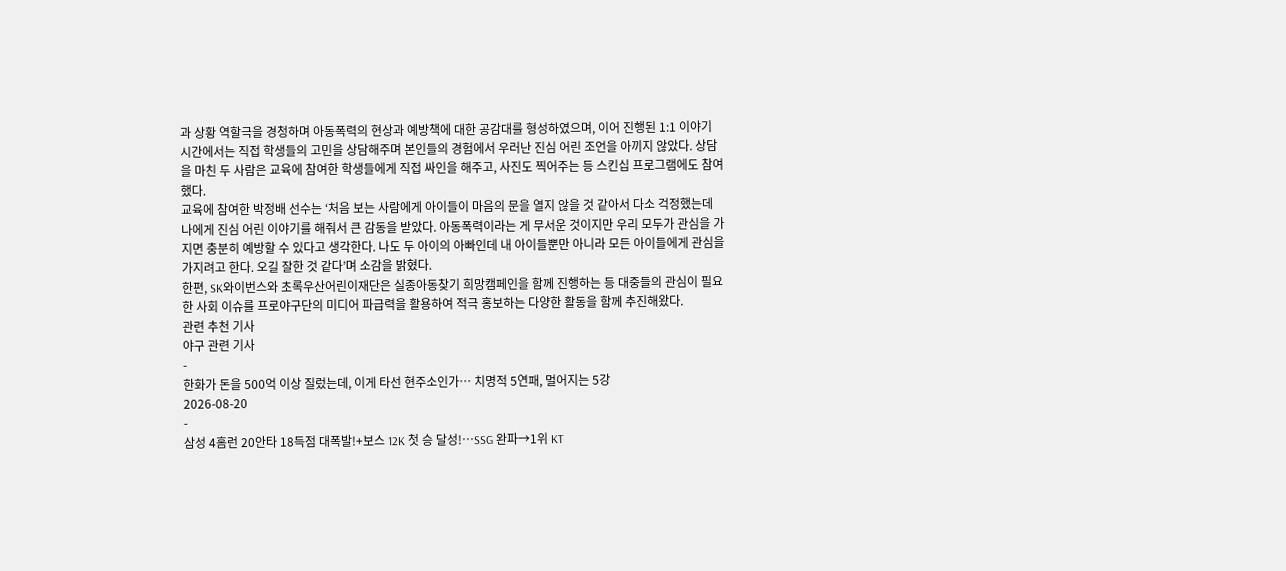과 상황 역할극을 경청하며 아동폭력의 현상과 예방책에 대한 공감대를 형성하였으며, 이어 진행된 1:1 이야기 시간에서는 직접 학생들의 고민을 상담해주며 본인들의 경험에서 우러난 진심 어린 조언을 아끼지 않았다. 상담을 마친 두 사람은 교육에 참여한 학생들에게 직접 싸인을 해주고, 사진도 찍어주는 등 스킨십 프로그램에도 참여했다.
교육에 참여한 박정배 선수는 ‘처음 보는 사람에게 아이들이 마음의 문을 열지 않을 것 같아서 다소 걱정했는데 나에게 진심 어린 이야기를 해줘서 큰 감동을 받았다. 아동폭력이라는 게 무서운 것이지만 우리 모두가 관심을 가지면 충분히 예방할 수 있다고 생각한다. 나도 두 아이의 아빠인데 내 아이들뿐만 아니라 모든 아이들에게 관심을 가지려고 한다. 오길 잘한 것 같다’며 소감을 밝혔다.
한편, SK와이번스와 초록우산어린이재단은 실종아동찾기 희망캠페인을 함께 진행하는 등 대중들의 관심이 필요한 사회 이슈를 프로야구단의 미디어 파급력을 활용하여 적극 홍보하는 다양한 활동을 함께 추진해왔다.
관련 추천 기사
야구 관련 기사
-
한화가 돈을 500억 이상 질렀는데, 이게 타선 현주소인가… 치명적 5연패, 멀어지는 5강
2026-08-20
-
삼성 4홈런 20안타 18득점 대폭발!+보스 12K 첫 승 달성!…SSG 완파→1위 KT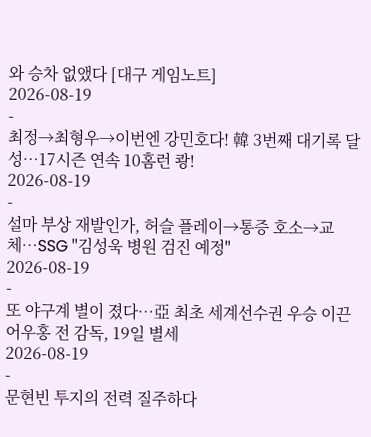와 승차 없앴다 [대구 게임노트]
2026-08-19
-
최정→최형우→이번엔 강민호다! 韓 3번째 대기록 달성…17시즌 연속 10홈런 쾅!
2026-08-19
-
설마 부상 재발인가, 허슬 플레이→통증 호소→교체…SSG "김성욱 병원 검진 예정"
2026-08-19
-
또 야구계 별이 졌다…亞 최초 세계선수권 우승 이끈 어우홍 전 감독, 19일 별세
2026-08-19
-
문현빈 투지의 전력 질주하다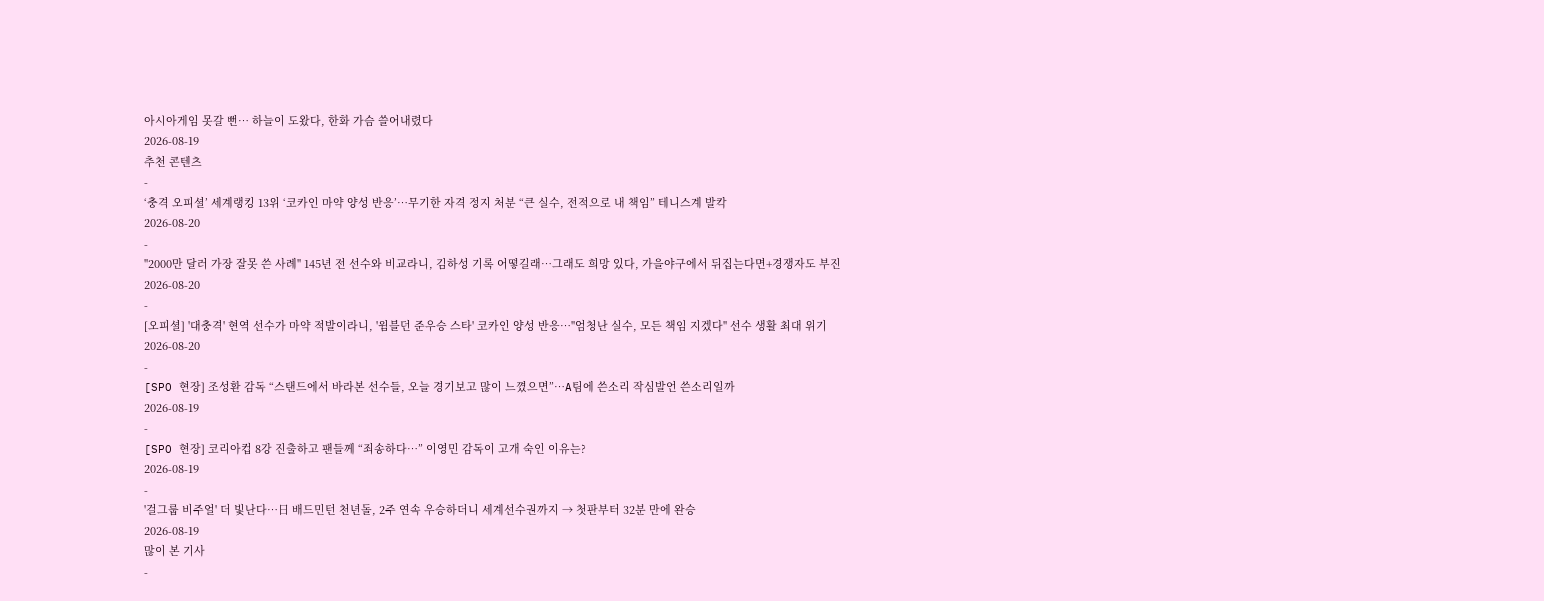아시아게임 못갈 뻔… 하늘이 도왔다, 한화 가슴 쓸어내렸다
2026-08-19
추천 콘텐츠
-
‘충격 오피셜’ 세계랭킹 13위 ‘코카인 마약 양성 반응’…무기한 자격 정지 처분 “큰 실수, 전적으로 내 책임” 테니스계 발칵
2026-08-20
-
"2000만 달러 가장 잘못 쓴 사례" 145년 전 선수와 비교라니, 김하성 기록 어떻길래…그래도 희망 있다, 가을야구에서 뒤집는다면+경쟁자도 부진
2026-08-20
-
[오피셜] '대충격' 현역 선수가 마약 적발이라니, '윔블던 준우승 스타' 코카인 양성 반응…"엄청난 실수, 모든 책임 지겠다" 선수 생활 최대 위기
2026-08-20
-
[SPO 현장] 조성환 감독 “스탠드에서 바라본 선수들, 오늘 경기보고 많이 느꼈으면”…A팀에 쓴소리 작심발언 쓴소리일까
2026-08-19
-
[SPO 현장] 코리아컵 8강 진출하고 팬들께 “죄송하다…” 이영민 감독이 고개 숙인 이유는?
2026-08-19
-
'걸그룹 비주얼' 더 빛난다…日 배드민턴 천년돌, 2주 연속 우승하더니 세계선수권까지 → 첫판부터 32분 만에 완승
2026-08-19
많이 본 기사
-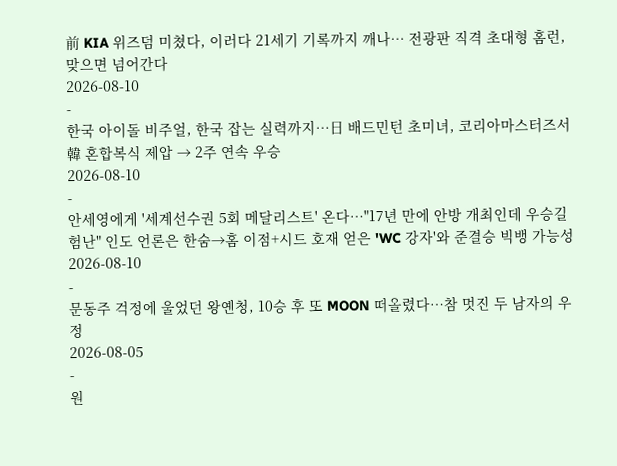前 KIA 위즈덤 미쳤다, 이러다 21세기 기록까지 깨나… 전광판 직격 초대형 홈런, 맞으면 넘어간다
2026-08-10
-
한국 아이돌 비주얼, 한국 잡는 실력까지…日 배드민턴 초미녀, 코리아마스터즈서 韓 혼합복식 제압 → 2주 연속 우승
2026-08-10
-
안세영에게 '세계선수권 5회 메달리스트' 온다…"17년 만에 안방 개최인데 우승길 험난" 인도 언론은 한숨→홈 이점+시드 호재 얻은 'WC 강자'와 준결승 빅뱅 가능성
2026-08-10
-
문동주 걱정에 울었던 왕옌청, 10승 후 또 MOON 떠올렸다…참 멋진 두 남자의 우정
2026-08-05
-
원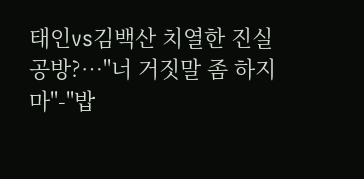태인vs김백산 치열한 진실 공방?…"너 거짓말 좀 하지 마"-"밥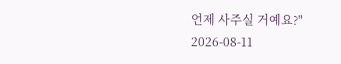언제 사주실 거예요?"
2026-08-11